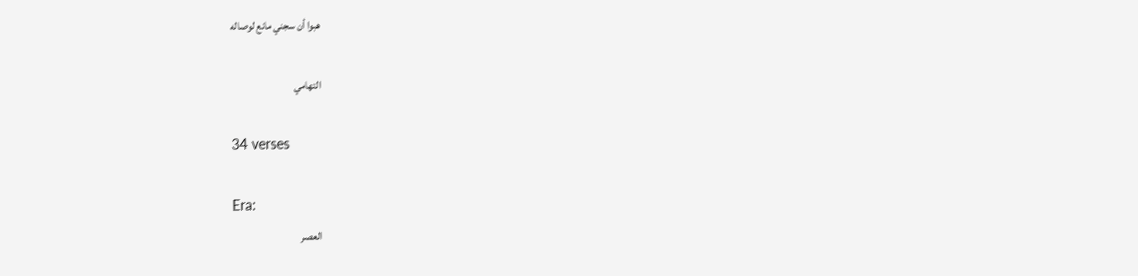هبوا أن سجني مانع لوصاله

التهامي

34 verses

Era:
العصر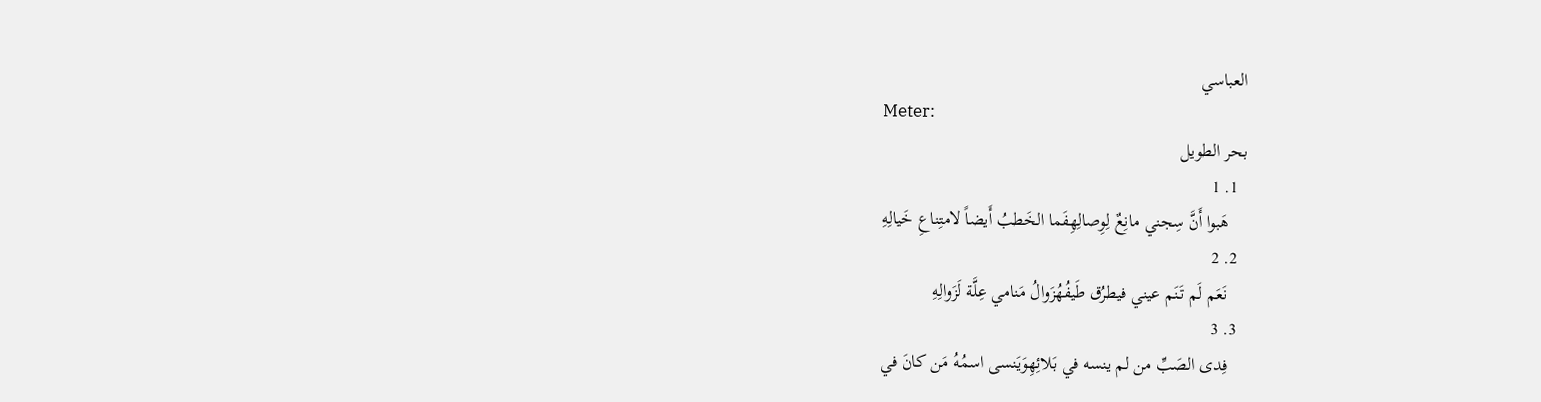العباسي
Meter:
بحر الطويل
  1. 1
    هَبوا أَنَّ سِجني مانِعٌ لِوِصالِهِفَما الخَطبُ أَيضاً لامتِناعِ خَيالِهِ
  2. 2
    نَعَم لَم تَنَم عيني فيطرُق طَيفُهُزَوالُ مَنامي عِلَّة لَزَوالِهِ
  3. 3
    فِدى الصَبِّ من لم ينسه في بَلائِهِوَيَنسى اسمُهُ مَن كانَ في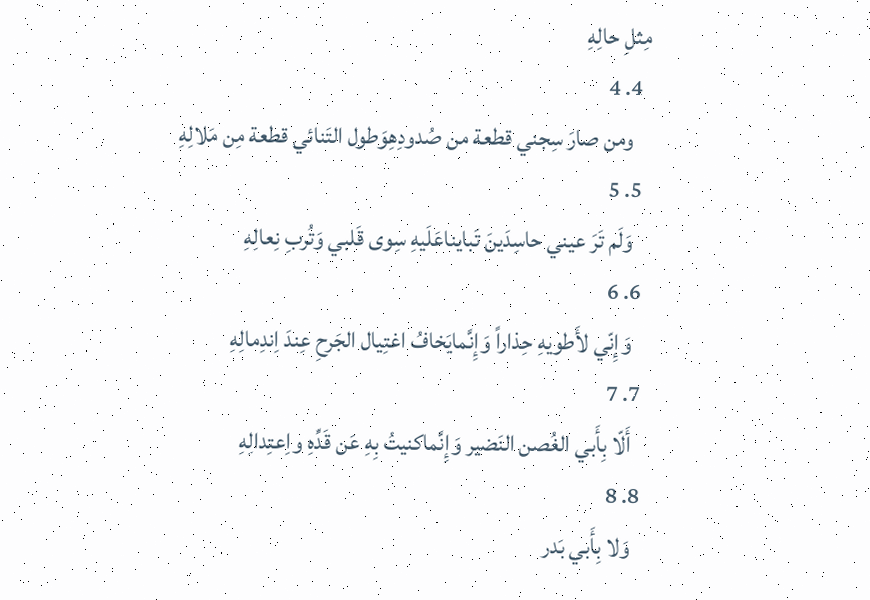مِثلِ حالِهِ
  4. 4
    ومن صارَ سِجني قطعة من صُدودِهِوَطول التَنائي قطعة مِن مَلالِهِ
  5. 5
    وَلَم تَرَ عيني حاسِدَينَ تَبايناعَلَيهِ سِوى قَلبي وَتُربِ نِعالِهِ
  6. 6
    وَإِنّي لأَطويهِ حِذاراً وَإِنَّمايَخافُ اغتِيال الجَرحِ عِندَ اِندِمالِهِ
  7. 7
    أَلّا بِأَبي الغُصن النَضير وَإِنَّماكنيتُ بِهِ عَن قَدِّهِ واِعتِدالِهِ
  8. 8
    وَلا بِأَبي بَدر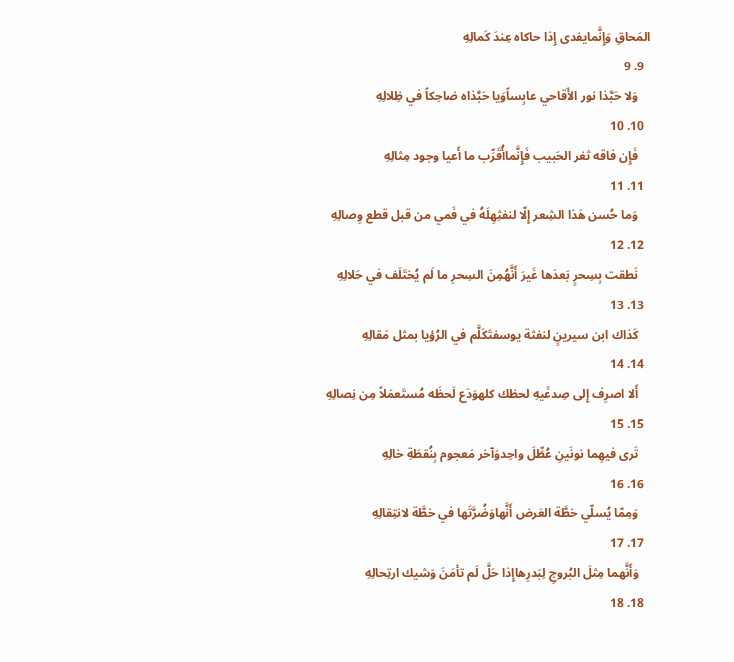المَحاقِ وَإِنَّمايفدى إِذا حاكاه عِندَ كَمالِهِ
  9. 9
    وَلا حَبَّذا نور الأَقاحي عابِساًوَيا حَبَّذاه ضاحِكاً في ظِلالِهِ
  10. 10
    فَإِن فاقه ثغر الحَبيب فَإِنَّماأُقَرِّب ما أَعيا وجود مِثالِهِ
  11. 11
    وَما حُسن هَذا الشِعر إِلّا لنفثِهِلَهُ في فَمي من قبل قطع وِصالِهِ
  12. 12
    نَطقت بِسِحرٍ بَعدَها غَيرَ أَنَّهُمِنَ السِحرِ ما لَم يُختَلَف في حَلالِهِ
  13. 13
    كَذاك ابن سيرينٍ لنفثة يوسفتَكَلَّم في الرُؤيا بمثل مَقالِهِ
  14. 14
    أَلا اصرِف إِلى صِدغَيهِ لحظك كلهوَدَع لَحظَه مُستَعمَلاً مِن نِصالِهِ
  15. 15
    تَرى فيهِما نونَينِ عُطِّلَ واحِدوَآخر مَعجوم بِنُقطَةِ خالِهِ
  16. 16
    وَمِمّا يُسلّي خطَّة العَرض أَنَّهاوَضُرَّتَها في خطَّة لانتِقالِهِ
  17. 17
    وَأَنَّهما مِثلَ البُروجِ لِبَدرِهاإِذا حَلَّ لَم تأمَنَ وَشيك ارتِحالِهِ
  18. 18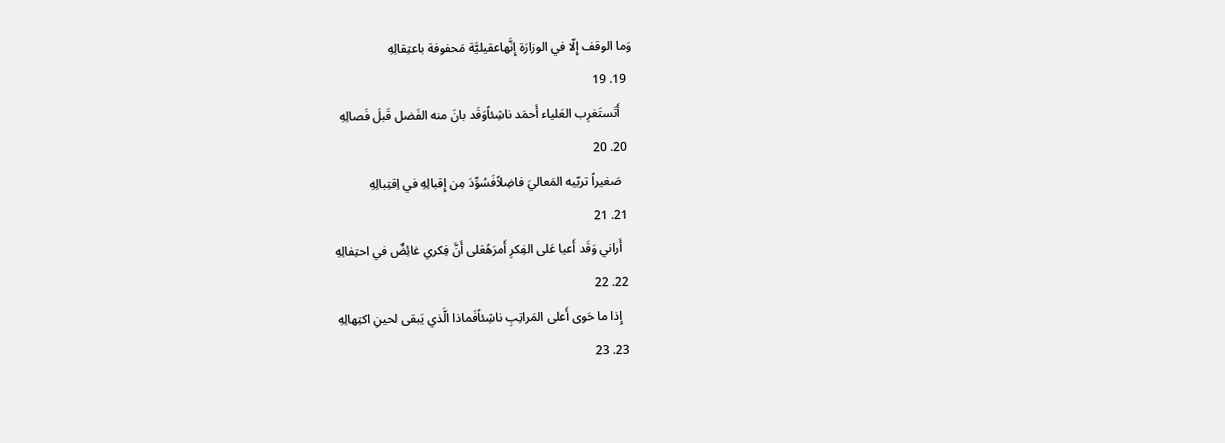وَما الوقف إِلّا في الوزارَة إِنَّهاعقيليَّة مَحفوفة باعتِقالِهِ
  19. 19
    أَتَستَغرِب العَلياء أَحمَد ناشِئاًوَقَد بانَ منه الفَضل قَبلَ فَصالِهِ
  20. 20
    صَغيراً تربّيه المَعاليَ فاضِلاًفَسُوِّدَ مِن إِقبالِهِ في اِقتِبالِهِ
  21. 21
    أَراني وَقَد أَعيا عَلى الفِكرِ أَمرَهُعَلى أَنَّ فِكري غائِضٌ في احتِفالِهِ
  22. 22
    إِذا ما حَوى أَعلى المَراتِبِ ناشِئاًفَماذا الَّذي يَبقى لحينِ اكتِهالِهِ
  23. 23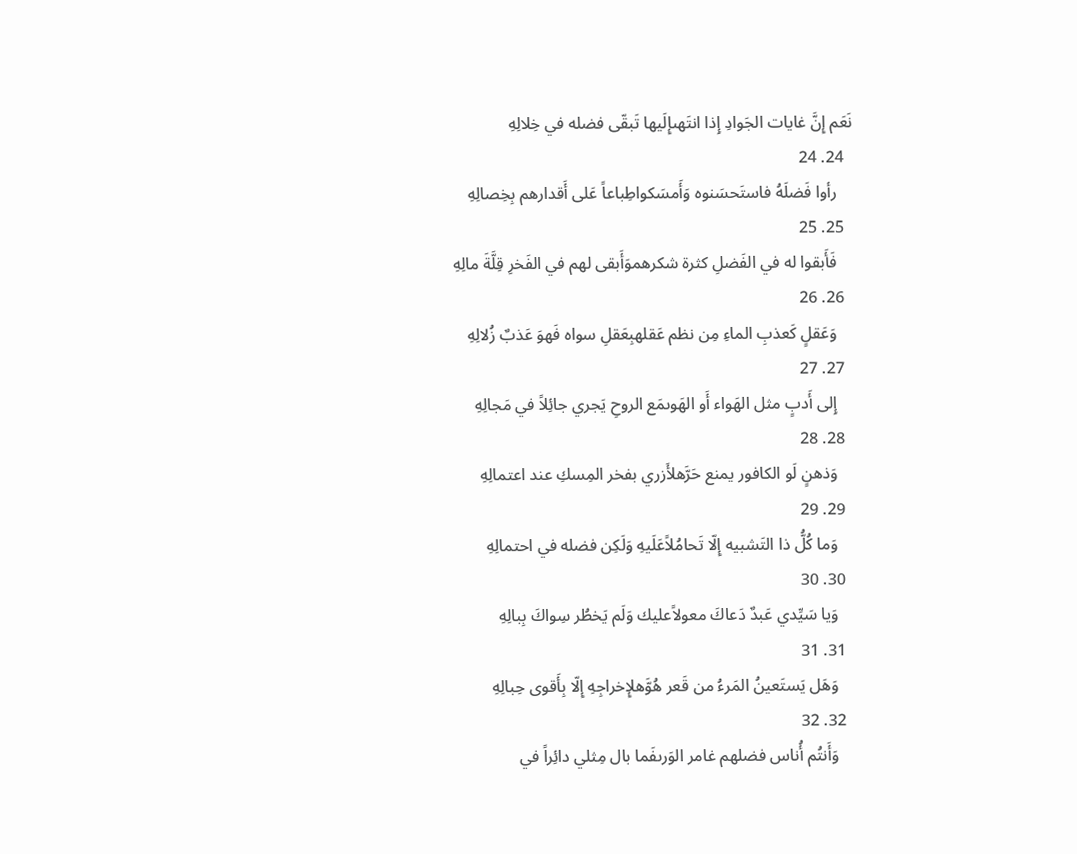نَعَم إِنَّ غايات الجَوادِ إِذا انتَهىإِلَيها تَبقّى فضله في خِلالِهِ
  24. 24
    رأوا فَضلَهُ فاستَحسَنوه وَأَمسَكواطِباعاً عَلى أَقدارهم بِخِصالِهِ
  25. 25
    فَأَبقوا له في الفَضلِ كثرة شكرهموَأَبقى لهم في الفَخرِ قِلَّةَ مالِهِ
  26. 26
    وَعَقلٍ كَعذبِ الماءِ مِن نظم عَقلهبِعَقلِ سواه فَهوَ عَذبٌ زُلالِهِ
  27. 27
    إِلى أَدبٍ مثل الهَواء أَو الهَوىمَع الروحِ يَجري جائِلاً في مَجالِهِ
  28. 28
    وَذهنٍ لَو الكافور يمنع حَرَّهلأَزري بفخر المِسكِ عند اعتمالِهِ
  29. 29
    وَما كُلُّ ذا التَشبيه إِلّا تَحامُلاًعَلَيهِ وَلَكِن فضله في احتمالِهِ
  30. 30
    وَيا سَيِّدي عَبدٌ دَعاكَ معولاًعليك وَلَم يَخطُر سِواكَ بِبالِهِ
  31. 31
    وَهَل يَستَعينُ المَرءُ من قَعر هُوَّهلإِخراجِهِ إِلّا بِأَقوى حِبالِهِ
  32. 32
    وَأَنتُم أُناس فضلهم غامر الوَرىفَما بال مِثلي دائِراً في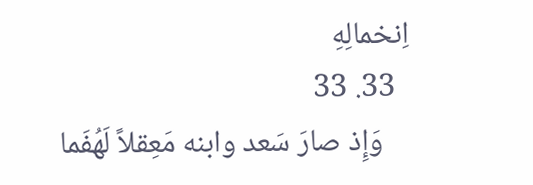اِنخمالِهِ
  33. 33
    وَإِذ صارَ سَعد وابنه مَعِقلاً لَهُفَما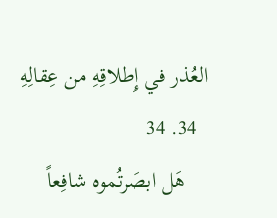العُذر في إِطلاقِهِ من عِقالِهِ
  34. 34
    هَل ابصَرتُموه شافِعاً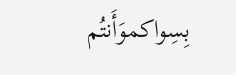بِسِواكموَأَنتُم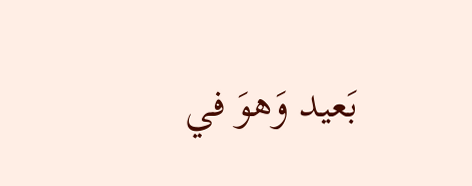بَعيد وَهوَ في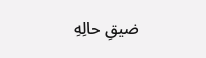ضيقِ حالِهِ